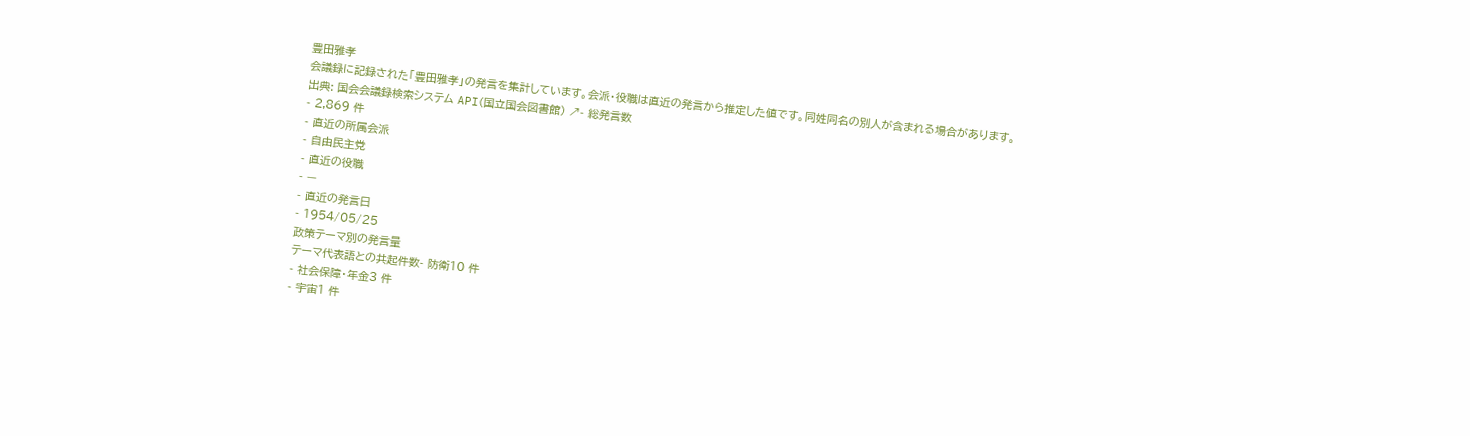豊田雅孝
会議録に記録された「豊田雅孝」の発言を集計しています。会派・役職は直近の発言から推定した値です。同姓同名の別人が含まれる場合があります。
出典: 国会会議録検索システム API(国立国会図書館) ↗- 総発言数
- 2,869 件
- 直近の所属会派
- 自由民主党
- 直近の役職
- —
- 直近の発言日
- 1954/05/25
政策テーマ別の発言量
テーマ代表語との共起件数- 防衛10 件
- 社会保障・年金3 件
- 宇宙1 件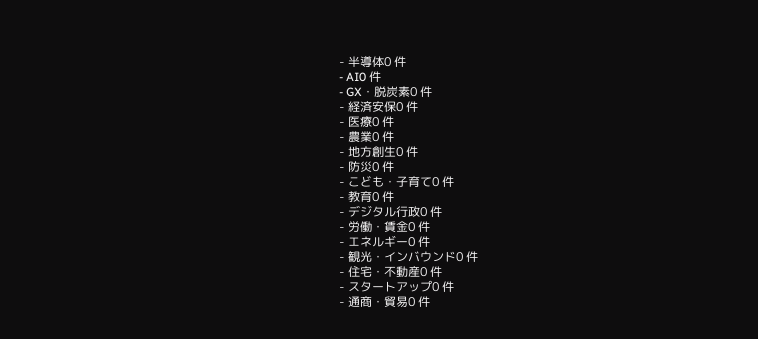- 半導体0 件
- AI0 件
- GX・脱炭素0 件
- 経済安保0 件
- 医療0 件
- 農業0 件
- 地方創生0 件
- 防災0 件
- こども・子育て0 件
- 教育0 件
- デジタル行政0 件
- 労働・賃金0 件
- エネルギー0 件
- 観光・インバウンド0 件
- 住宅・不動産0 件
- スタートアップ0 件
- 通商・貿易0 件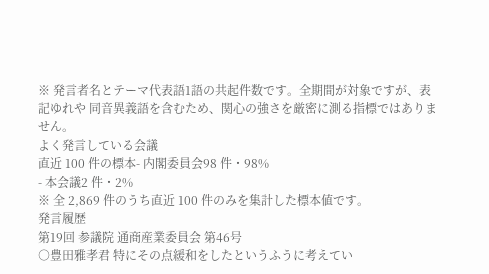※ 発言者名とテーマ代表語1語の共起件数です。全期間が対象ですが、表記ゆれや 同音異義語を含むため、関心の強さを厳密に測る指標ではありません。
よく発言している会議
直近 100 件の標本- 内閣委員会98 件・98%
- 本会議2 件・2%
※ 全 2,869 件のうち直近 100 件のみを集計した標本値です。
発言履歴
第19回 参議院 通商産業委員会 第46号
○豊田雅孝君 特にその点緩和をしたというふうに考えてい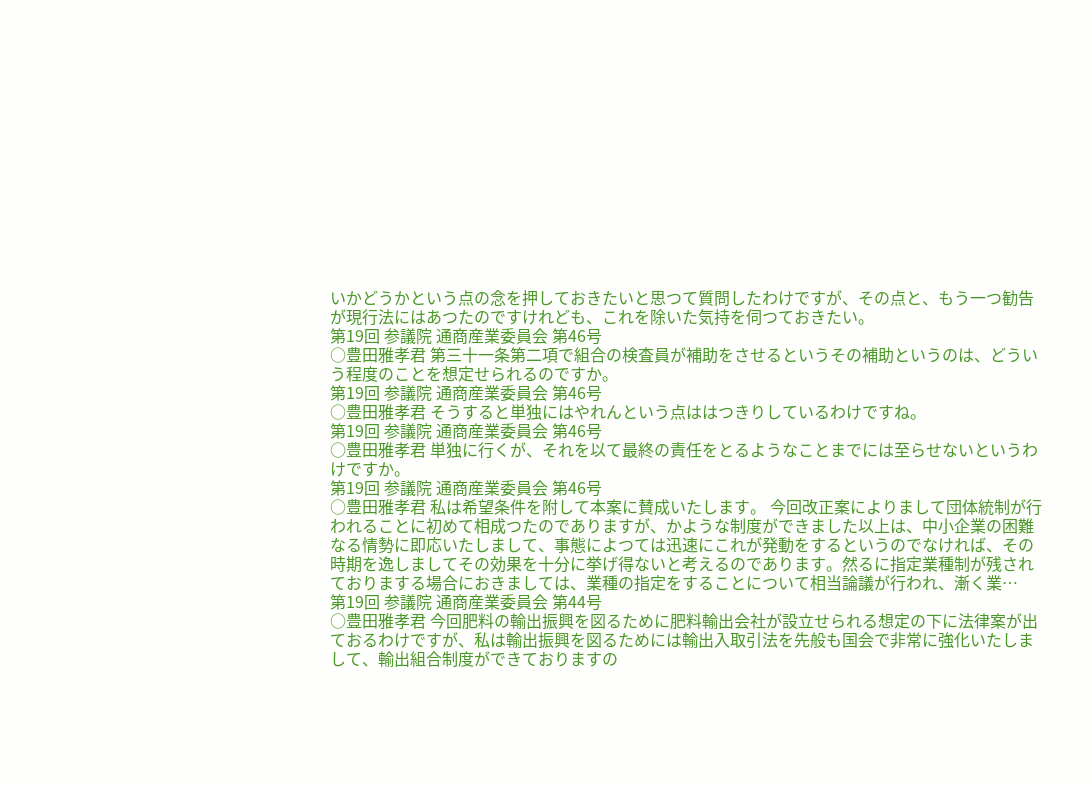いかどうかという点の念を押しておきたいと思つて質問したわけですが、その点と、もう一つ勧告が現行法にはあつたのですけれども、これを除いた気持を伺つておきたい。
第19回 参議院 通商産業委員会 第46号
○豊田雅孝君 第三十一条第二項で組合の検査員が補助をさせるというその補助というのは、どういう程度のことを想定せられるのですか。
第19回 参議院 通商産業委員会 第46号
○豊田雅孝君 そうすると単独にはやれんという点ははつきりしているわけですね。
第19回 参議院 通商産業委員会 第46号
○豊田雅孝君 単独に行くが、それを以て最終の責任をとるようなことまでには至らせないというわけですか。
第19回 参議院 通商産業委員会 第46号
○豊田雅孝君 私は希望条件を附して本案に賛成いたします。 今回改正案によりまして団体統制が行われることに初めて相成つたのでありますが、かような制度ができました以上は、中小企業の困難なる情勢に即応いたしまして、事態によつては迅速にこれが発動をするというのでなければ、その時期を逸しましてその効果を十分に挙げ得ないと考えるのであります。然るに指定業種制が残されておりまする場合におきましては、業種の指定をすることについて相当論議が行われ、漸く業…
第19回 参議院 通商産業委員会 第44号
○豊田雅孝君 今回肥料の輸出振興を図るために肥料輸出会社が設立せられる想定の下に法律案が出ておるわけですが、私は輸出振興を図るためには輸出入取引法を先般も国会で非常に強化いたしまして、輸出組合制度ができておりますの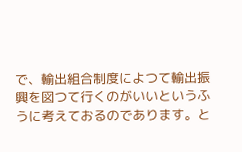で、輸出組合制度によつて輸出振興を図つて行くのがいいというふうに考えておるのであります。と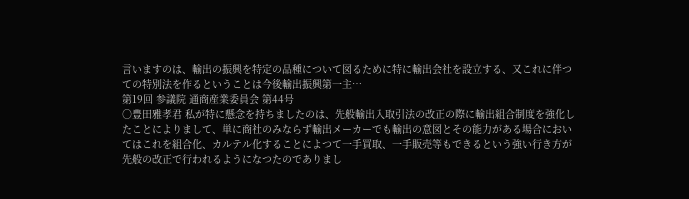言いますのは、輸出の振興を特定の品種について図るために特に輸出会社を設立する、又これに伴つての特別法を作るということは今後輸出振興第一主…
第19回 参議院 通商産業委員会 第44号
○豊田雅孝君 私が特に懸念を持ちましたのは、先般輸出入取引法の改正の際に輸出組合制度を強化したことによりまして、単に商社のみならず輸出メーカーでも輸出の意図とその能力がある場合においてはこれを組合化、カルテル化することによつて一手買取、一手販売等もできるという強い行き方が先般の改正で行われるようになつたのでありまし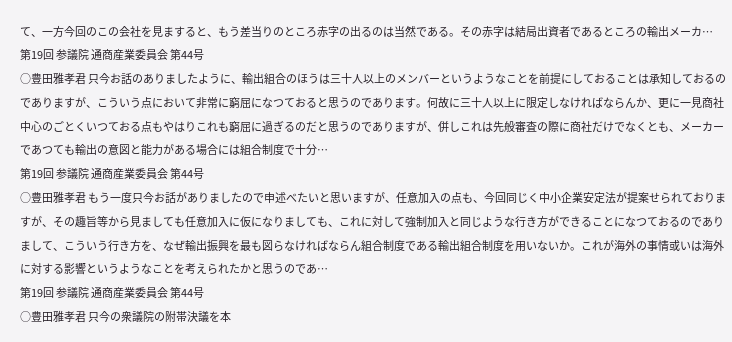て、一方今回のこの会社を見ますると、もう差当りのところ赤字の出るのは当然である。その赤字は結局出資者であるところの輸出メーカ…
第19回 参議院 通商産業委員会 第44号
○豊田雅孝君 只今お話のありましたように、輸出組合のほうは三十人以上のメンバーというようなことを前提にしておることは承知しておるのでありますが、こういう点において非常に窮屈になつておると思うのであります。何故に三十人以上に限定しなければならんか、更に一見商社中心のごとくいつておる点もやはりこれも窮屈に過ぎるのだと思うのでありますが、併しこれは先般審査の際に商社だけでなくとも、メーカーであつても輸出の意図と能力がある場合には組合制度で十分…
第19回 参議院 通商産業委員会 第44号
○豊田雅孝君 もう一度只今お話がありましたので申述べたいと思いますが、任意加入の点も、今回同じく中小企業安定法が提案せられておりますが、その趣旨等から見ましても任意加入に仮になりましても、これに対して強制加入と同じような行き方ができることになつておるのでありまして、こういう行き方を、なぜ輸出振興を最も図らなければならん組合制度である輸出組合制度を用いないか。これが海外の事情或いは海外に対する影響というようなことを考えられたかと思うのであ…
第19回 参議院 通商産業委員会 第44号
○豊田雅孝君 只今の衆議院の附帯決議を本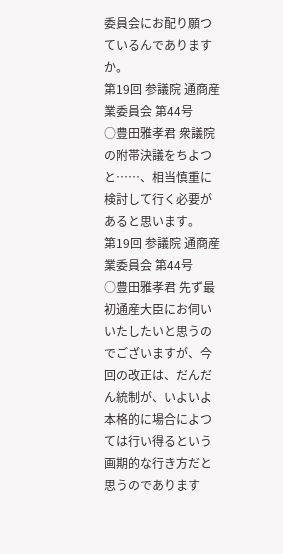委員会にお配り願つているんでありますか。
第19回 参議院 通商産業委員会 第44号
○豊田雅孝君 衆議院の附帯決議をちよつと……、相当慎重に検討して行く必要があると思います。
第19回 参議院 通商産業委員会 第44号
○豊田雅孝君 先ず最初通産大臣にお伺いいたしたいと思うのでございますが、今回の改正は、だんだん統制が、いよいよ本格的に場合によつては行い得るという画期的な行き方だと思うのであります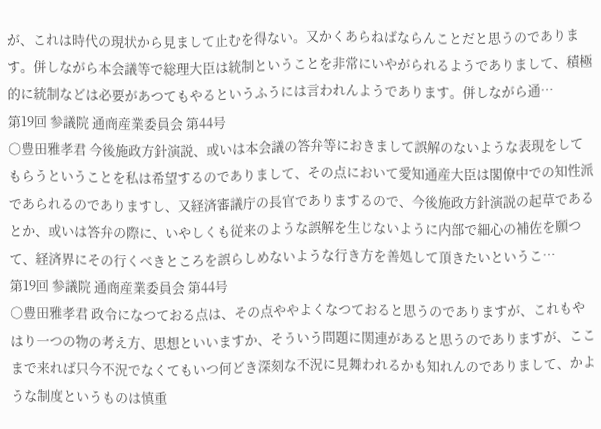が、これは時代の現状から見まして止むを得ない。又かくあらねばならんことだと思うのであります。併しながら本会議等で総理大臣は統制ということを非常にいやがられるようでありまして、積極的に統制などは必要があつてもやるというふうには言われんようであります。併しながら通…
第19回 参議院 通商産業委員会 第44号
○豊田雅孝君 今後施政方針演説、或いは本会議の答弁等におきまして誤解のないような表現をしてもらうということを私は希望するのでありまして、その点において愛知通産大臣は閣僚中での知性派であられるのでありますし、又経済審議庁の長官でありまするので、今後施政方針演説の起草であるとか、或いは答弁の際に、いやしくも従来のような誤解を生じないように内部で細心の補佐を願つて、経済界にその行くべきところを誤らしめないような行き方を善処して頂きたいというこ…
第19回 参議院 通商産業委員会 第44号
○豊田雅孝君 政令になつておる点は、その点ややよくなつておると思うのでありますが、これもやはり一つの物の考え方、思想といいますか、そういう問題に関連があると思うのでありますが、ここまで来れば只今不況でなくてもいつ何どき深刻な不況に見舞われるかも知れんのでありまして、かような制度というものは慎重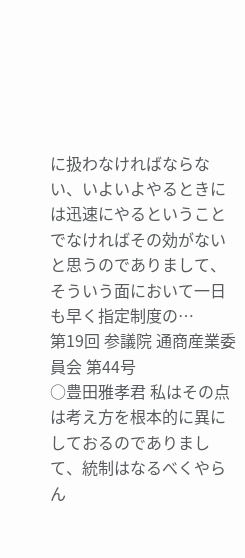に扱わなければならない、いよいよやるときには迅速にやるということでなければその効がないと思うのでありまして、そういう面において一日も早く指定制度の…
第19回 参議院 通商産業委員会 第44号
○豊田雅孝君 私はその点は考え方を根本的に異にしておるのでありまして、統制はなるべくやらん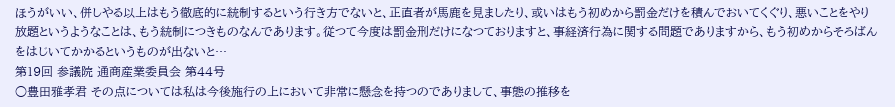ほうがいい、併しやる以上はもう徹底的に統制するという行き方でないと、正直者が馬鹿を見ましたり、或いはもう初めから罰金だけを積んでおいてくぐり、悪いことをやり放題というようなことは、もう統制につきものなんであります。従つて今度は罰金刑だけになつておりますと、事経済行為に関する問題でありますから、もう初めからそろばんをはじいてかかるというものが出ないと…
第19回 参議院 通商産業委員会 第44号
○豊田雅孝君 その点については私は今後施行の上において非常に懸念を持つのでありまして、事態の推移を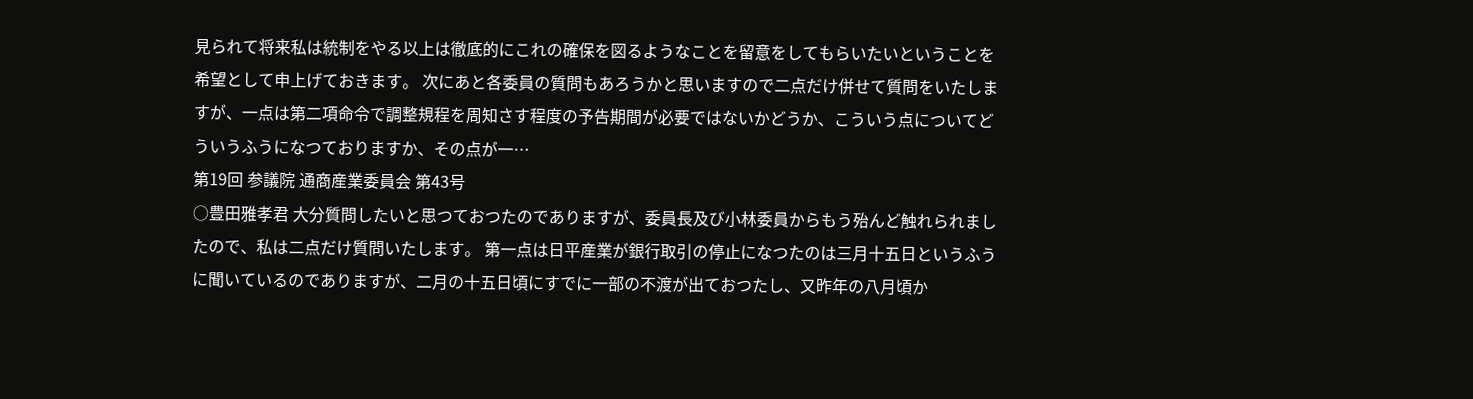見られて将来私は統制をやる以上は徹底的にこれの確保を図るようなことを留意をしてもらいたいということを希望として申上げておきます。 次にあと各委員の質問もあろうかと思いますので二点だけ併せて質問をいたしますが、一点は第二項命令で調整規程を周知さす程度の予告期間が必要ではないかどうか、こういう点についてどういうふうになつておりますか、その点が一…
第19回 参議院 通商産業委員会 第43号
○豊田雅孝君 大分質問したいと思つておつたのでありますが、委員長及び小林委員からもう殆んど触れられましたので、私は二点だけ質問いたします。 第一点は日平産業が銀行取引の停止になつたのは三月十五日というふうに聞いているのでありますが、二月の十五日頃にすでに一部の不渡が出ておつたし、又昨年の八月頃か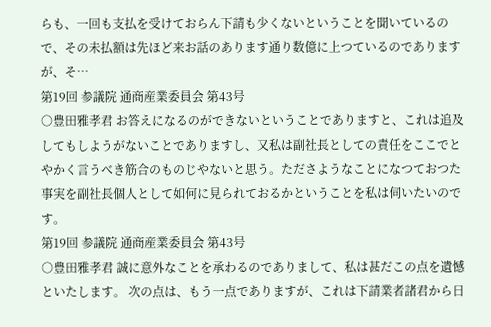らも、一回も支払を受けておらん下請も少くないということを聞いているので、その未払額は先ほど来お話のあります通り数億に上つているのでありますが、そ…
第19回 参議院 通商産業委員会 第43号
○豊田雅孝君 お答えになるのができないということでありますと、これは追及してもしようがないことでありますし、又私は副社長としての責任をここでとやかく言うべき筋合のものじやないと思う。たださようなことになつておつた事実を副社長個人として如何に見られておるかということを私は伺いたいのです。
第19回 参議院 通商産業委員会 第43号
○豊田雅孝君 誠に意外なことを承わるのでありまして、私は甚だこの点を遺憾といたします。 次の点は、もう一点でありますが、これは下請業者諸君から日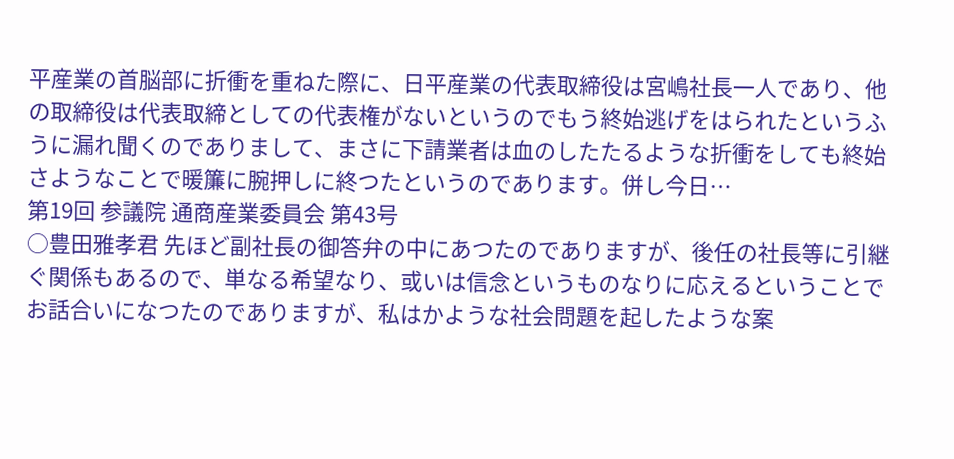平産業の首脳部に折衝を重ねた際に、日平産業の代表取締役は宮嶋社長一人であり、他の取締役は代表取締としての代表権がないというのでもう終始逃げをはられたというふうに漏れ聞くのでありまして、まさに下請業者は血のしたたるような折衝をしても終始さようなことで暖簾に腕押しに終つたというのであります。併し今日…
第19回 参議院 通商産業委員会 第43号
○豊田雅孝君 先ほど副社長の御答弁の中にあつたのでありますが、後任の社長等に引継ぐ関係もあるので、単なる希望なり、或いは信念というものなりに応えるということでお話合いになつたのでありますが、私はかような社会問題を起したような案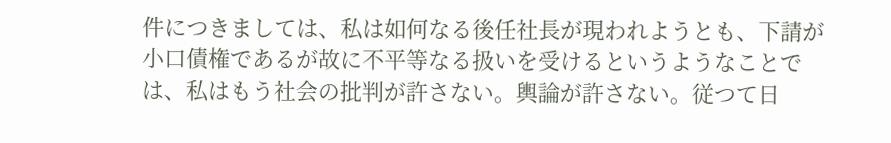件につきましては、私は如何なる後任社長が現われようとも、下請が小口債権であるが故に不平等なる扱いを受けるというようなことでは、私はもう社会の批判が許さない。輿論が許さない。従つて日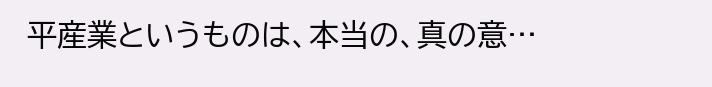平産業というものは、本当の、真の意…